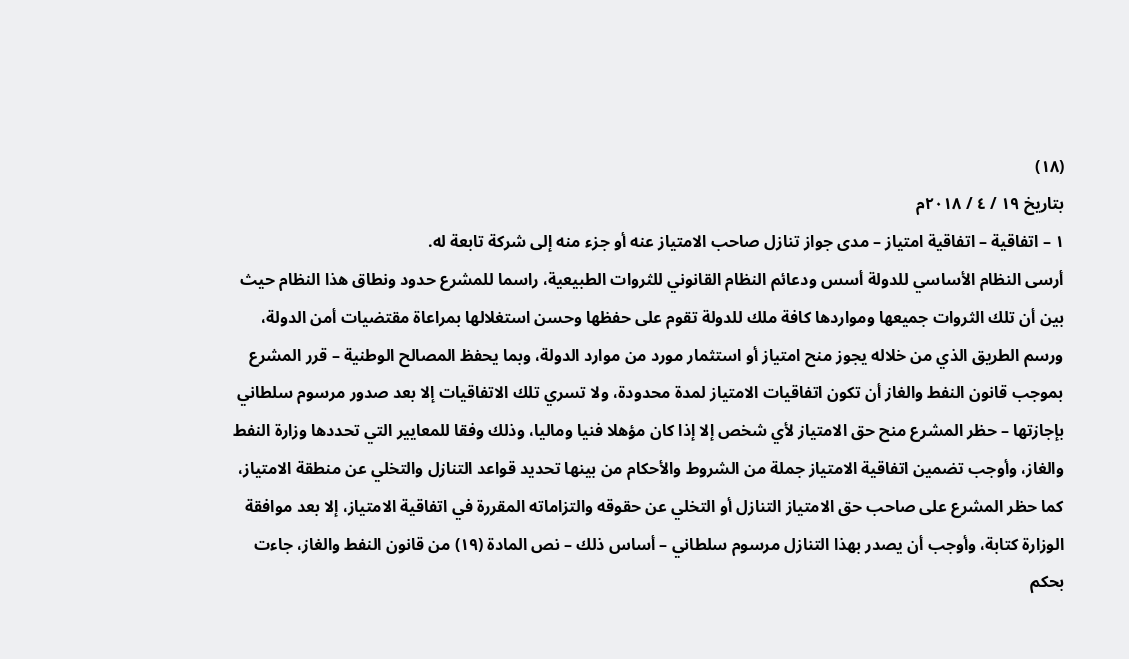(١٨)
بتاريخ ١٩ / ٤ / ٢٠١٨م
١ – اتفاقية – اتفاقية امتياز – مدى جواز تنازل صاحب الامتياز عنه أو جزء منه إلى شركة تابعة له.
أرسى النظام الأساسي للدولة أسس ودعائم النظام القانوني للثروات الطبيعية، راسما للمشرع حدود ونطاق هذا النظام حيث بين أن تلك الثروات جميعها ومواردها كافة ملك للدولة تقوم على حفظها وحسن استغلالها بمراعاة مقتضيات أمن الدولة، ورسم الطريق الذي من خلاله يجوز منح امتياز أو استثمار مورد من موارد الدولة، وبما يحفظ المصالح الوطنية – قرر المشرع بموجب قانون النفط والغاز أن تكون اتفاقيات الامتياز لمدة محدودة، ولا تسري تلك الاتفاقيات إلا بعد صدور مرسوم سلطاني بإجازتها – حظر المشرع منح حق الامتياز لأي شخص إلا إذا كان مؤهلا فنيا وماليا، وذلك وفقا للمعايير التي تحددها وزارة النفط والغاز، وأوجب تضمين اتفاقية الامتياز جملة من الشروط والأحكام من بينها تحديد قواعد التنازل والتخلي عن منطقة الامتياز، كما حظر المشرع على صاحب حق الامتياز التنازل أو التخلي عن حقوقه والتزاماته المقررة في اتفاقية الامتياز، إلا بعد موافقة الوزارة كتابة، وأوجب أن يصدر بهذا التنازل مرسوم سلطاني – أساس ذلك – نص المادة (١٩) من قانون النفط والغاز، جاءت بحكم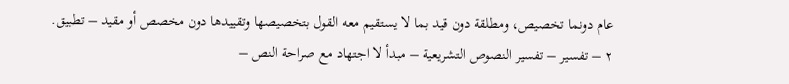عام دونما تخصيص، ومطلقة دون قيد بما لا يستقيم معه القول بتخصيصها وتقييدها دون مخصص أو مقيد – تطبيق.
٢ – تفسير – تفسير النصوص التشريعية – مبدأ لا اجتهاد مع صراحة النص –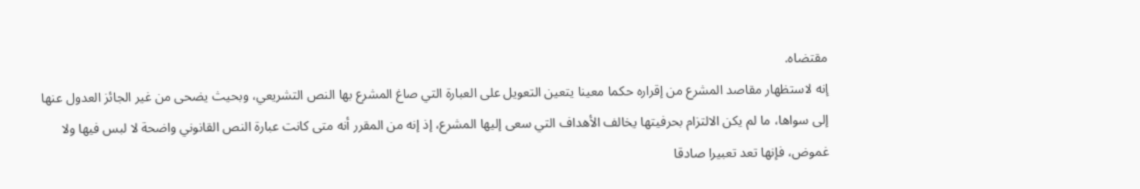مقتضاه.
إنه لاستظهار مقاصد المشرع من إقراره حكما معينا يتعين التعويل على العبارة التي صاغ المشرع بها النص التشريعي، وبحيث يضحى من غير الجائز العدول عنها إلى سواها، ما لم يكن الالتزام بحرفيتها يخالف الأهداف التي سعى إليها المشرع، إذ إنه من المقرر أنه متى كانت عبارة النص القانوني واضحة لا لبس فيها ولا غموض، فإنها تعد تعبيرا صادقا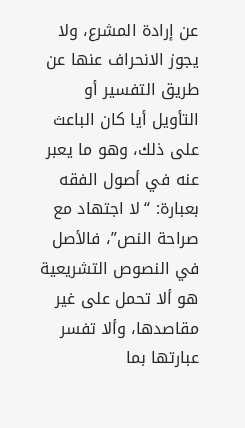عن إرادة المشرع، ولا يجوز الانحراف عنها عن طريق التفسير أو التأويل أيا كان الباعث على ذلك، وهو ما يعبر عنه في أصول الفقه بعبارة: “لا اجتهاد مع صراحة النص”، فالأصل في النصوص التشريعية هو ألا تحمل على غير مقاصدها، وألا تفسر عبارتها بما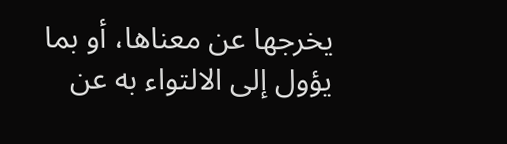يخرجها عن معناها، أو بما يؤول إلى الالتواء به عن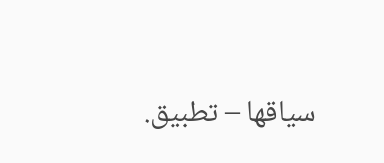سياقها – تطبيق.